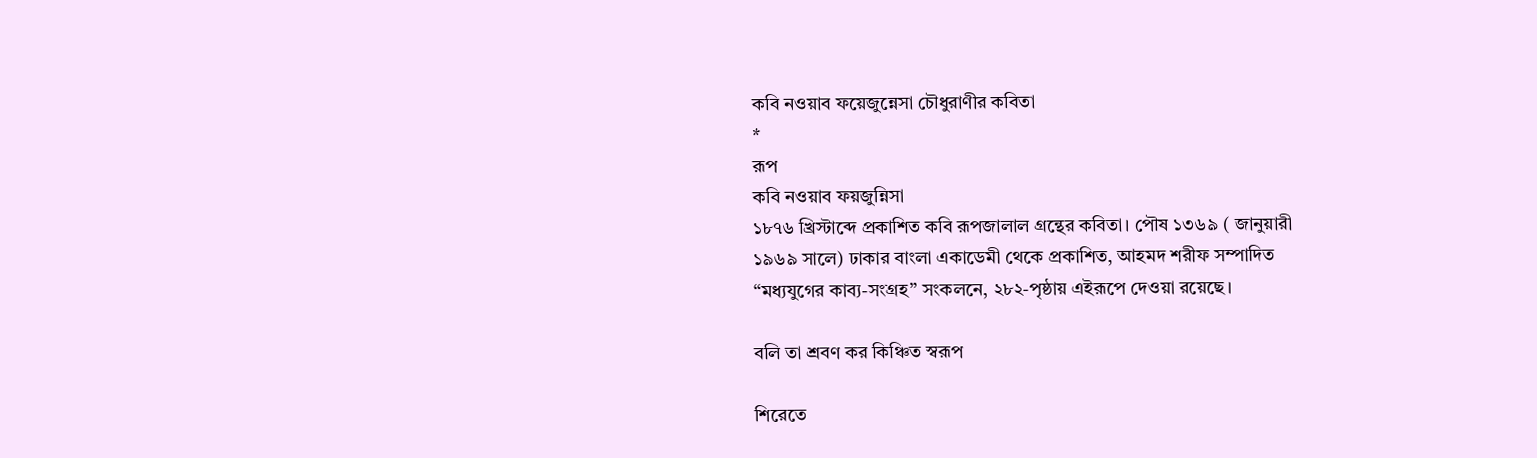কবি নওয়াব ফয়েজুন্নেসা চৌধুরাণীর কবিতা
*
রূপ
কবি নওয়াব ফয়জুন্নিসা
১৮৭৬ খ্রিস্টাব্দে প্রকাশিত কবি রূপজালাল গ্রন্থের কবিতা। পৌষ ১৩৬৯ ( জানুয়ারী
১৯৬৯ সালে) ঢাকার বাংলা একাডেমী থেকে প্রকাশিত, আহমদ শরীফ সম্পাদিত
“মধ্যযুগের কাব্য-সংগ্রহ” সংকলনে, ২৮২-পৃষ্ঠায় এইরূপে দেওয়া রয়েছে।

বলি তা শ্রবণ কর কিঞ্চিত স্বরূপ

শিরেতে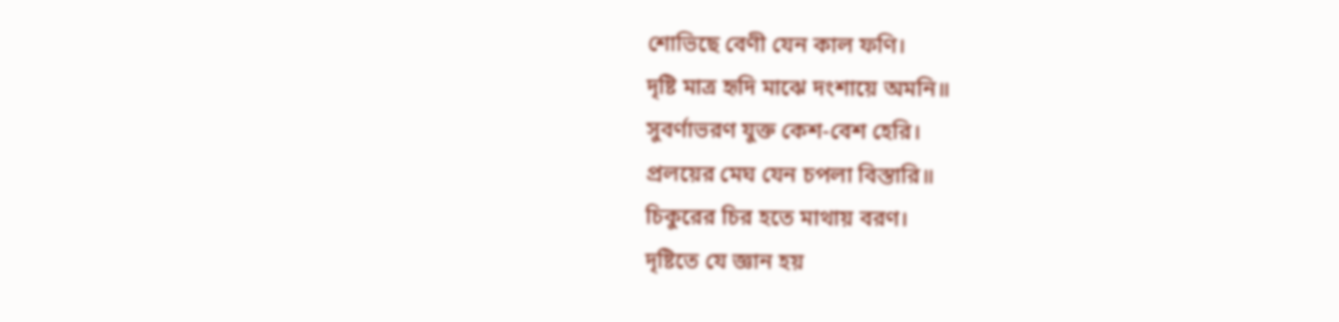শোভিছে বেণী যেন কাল ফণি।
দৃষ্টি মাত্র হৃদি মাঝে দংশায়ে অমনি॥
সুবর্ণাভরণ যুক্ত কেশ-বেশ হেরি।
প্রলয়ের মেঘ যেন চপলা বিস্তারি॥
চিকুরের চির হতে মাথায় বরণ।
দৃষ্টিতে যে জ্ঞান হয়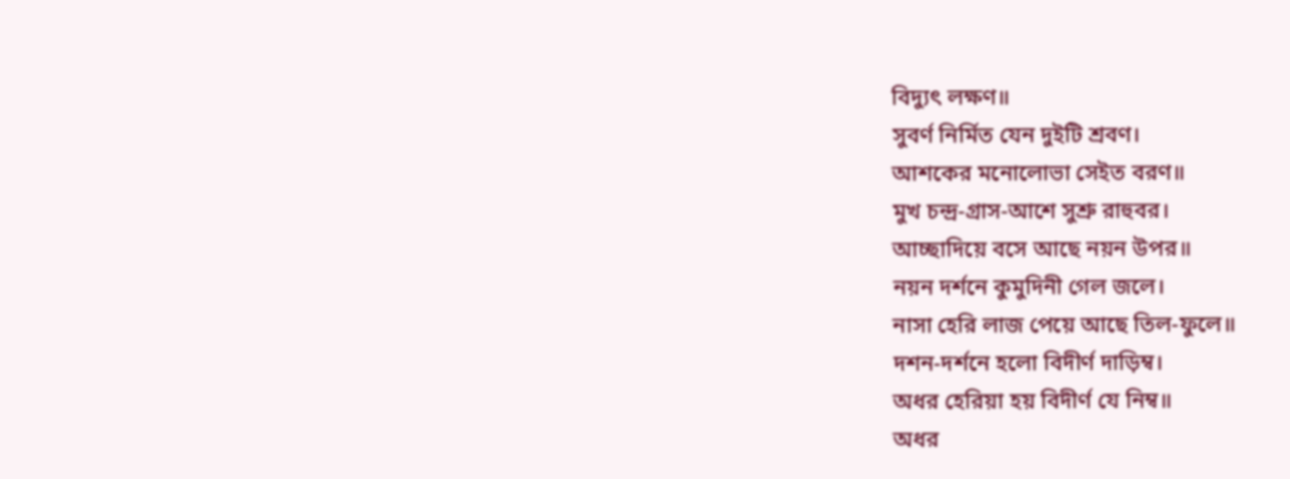বিদ্যুৎ লক্ষণ॥
সুবর্ণ নির্মিত যেন দুইটি শ্রবণ।
আশকের মনোলোভা সেইত বরণ॥
মুখ চন্দ্র-গ্রাস-আশে সুশ্রু রাহুবর।
আচ্ছাদিয়ে বসে আছে নয়ন উপর॥
নয়ন দর্শনে কুমুদিনী গেল জলে।
নাসা হেরি লাজ পেয়ে আছে তিল-ফুলে॥
দশন-দর্শনে হলো বিদীর্ণ দাড়িম্ব।
অধর হেরিয়া হয় বিদীর্ণ যে নিম্ব॥
অধর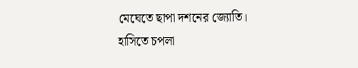মেঘেতে ছাপা দশনের জ্যোতি।
হাসিতে চপলা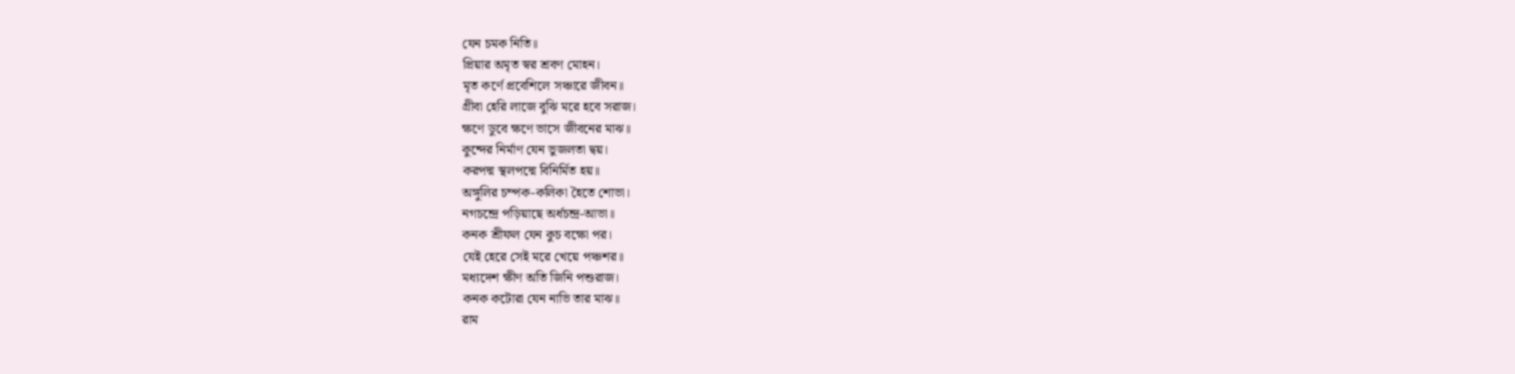যেন চমক নিতি॥
প্রিয়ার অমৃত স্বর শ্রবণ মোহন।
মৃত কর্ণে প্রবেশিলে সঞ্চারে জীবন॥
গ্রীবা হেরি লাজে বুঝি মরে হবে সরাজ।
ক্ষণে ডুবে ক্ষণে ভাসে জীবনের মাঝ॥
কুন্দের নির্মাণ যেন ভুজলতা দ্বয়।
করপদ্ম স্থলপদ্মে বিনির্মিত হয়॥
অঙ্গুলির চম্পক-কলিকা হৈতে শোভা।
নগচন্দ্রে পড়িয়াছে অর্ধচন্দ্র-আভা॥
কনক শ্রীফল যেন কুচ বক্ষো পর।
যেই হেরে সেই মরে খেয়ে পঞ্চশর॥
মধ্যদেশ ক্ষীণ অতি জিনি পশুরাজ।
কনক কটোরা যেন নাভি তার মাঝ॥
রাম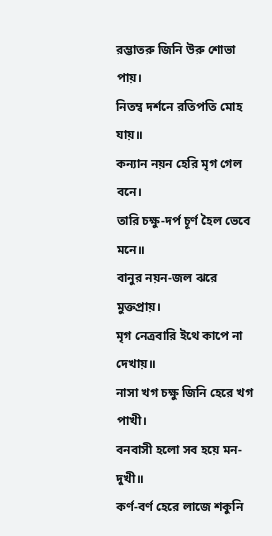রম্ভাতরু জিনি উরু শোভা পায়।
নিতম্ব দর্শনে রতিপতি মোহ যায়॥
কন্যান নয়ন হেরি মৃগ গেল বনে।
তারি চক্ষু-দর্প চূর্ণ হৈল ভেবে মনে॥
বানুর নয়ন-জল ঝরে মুক্তপ্রায়।
মৃগ নেত্রবারি ইথে কাপে না দেখায়॥
নাসা খগ চক্ষু জিনি হেরে খগ পাখী।
বনবাসী হলো সব হয়ে মন-দুখী॥
কর্ণ-বর্ণ হেরে লাজে শকুনি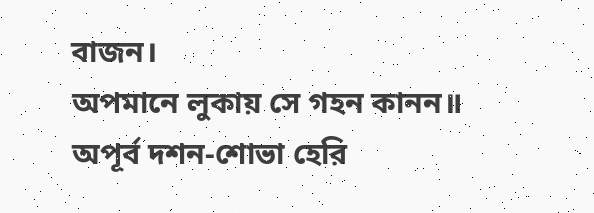বাজন।
অপমানে লুকায় সে গহন কানন॥
অপূর্ব দশন-শোভা হেরি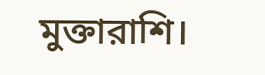মুক্তারাশি।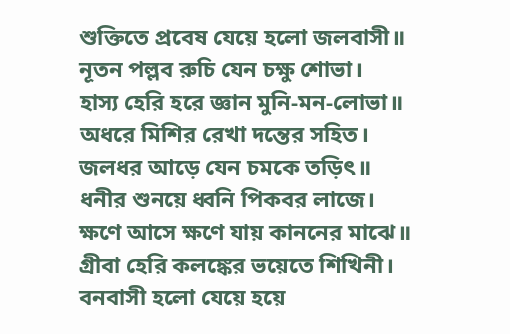শুক্তিতে প্রবেষ যেয়ে হলো জলবাসী॥
নূতন পল্লব রুচি যেন চক্ষু শোভা।
হাস্য হেরি হরে জ্ঞান মুনি-মন-লোভা॥
অধরে মিশির রেখা দন্তের সহিত।
জলধর আড়ে যেন চমকে তড়িৎ॥
ধনীর শুনয়ে ধ্বনি পিকবর লাজে।
ক্ষণে আসে ক্ষণে যায় কাননের মাঝে॥
গ্রীবা হেরি কলঙ্কের ভয়েতে শিখিনী।
বনবাসী হলো যেয়ে হয়ে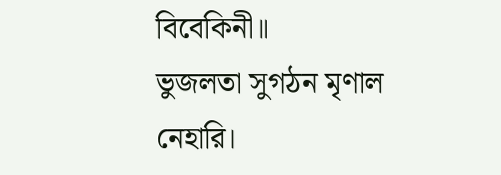বিবেকিনী॥
ভুজলতা সুগঠন মৃণাল নেহারি।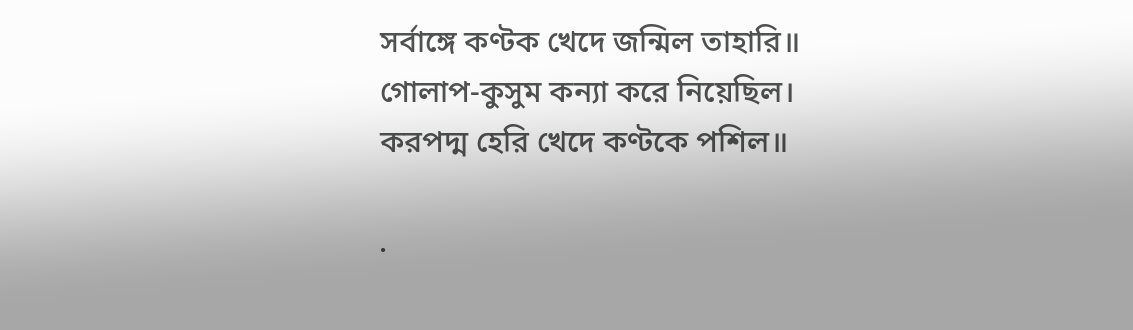সর্বাঙ্গে কণ্টক খেদে জন্মিল তাহারি॥
গোলাপ-কুসুম কন্যা করে নিয়েছিল।
করপদ্ম হেরি খেদে কণ্টকে পশিল॥

.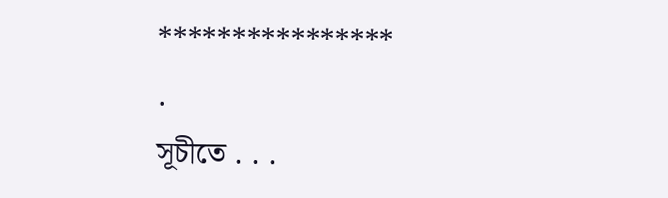****************
.
সূচীতে . . .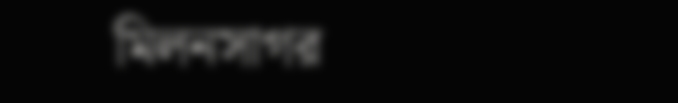মিলনসাগর